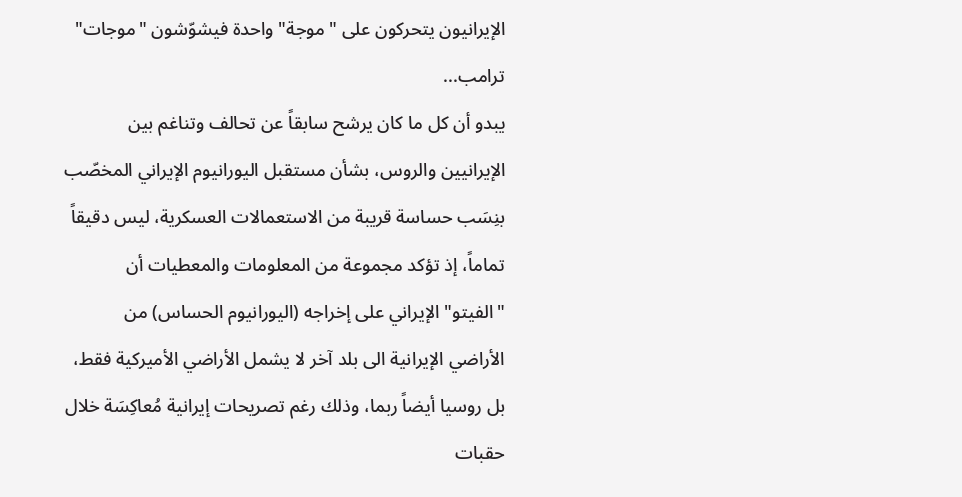الإيرانيون يتحركون على "موجة" واحدة فيشوّشون "موجات" ترامب...
يبدو أن كل ما كان يرشح سابقاً عن تحالف وتناغم بين الإيرانيين والروس، بشأن مستقبل اليورانيوم الإيراني المخصّب بنِسَب حساسة قريبة من الاستعمالات العسكرية، ليس دقيقاً تماماً، إذ تؤكد مجموعة من المعلومات والمعطيات أن "الفيتو" الإيراني على إخراجه (اليورانيوم الحساس) من الأراضي الإيرانية الى بلد آخر لا يشمل الأراضي الأميركية فقط، بل روسيا أيضاً ربما، وذلك رغم تصريحات إيرانية مُعاكِسَة خلال حقبات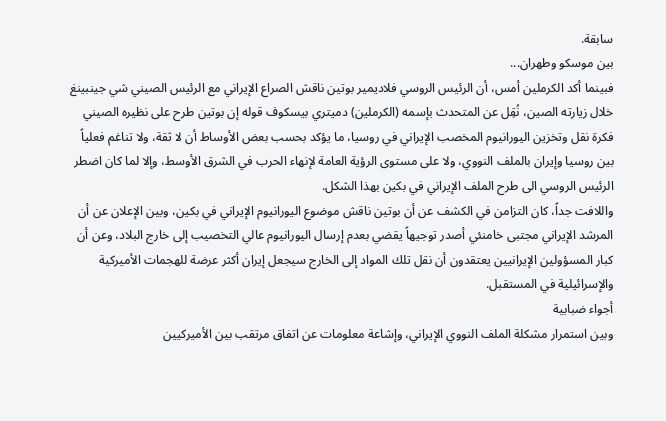سابقة.
بين موسكو وطهران...
فبينما أكد الكرملين أمس، أن الرئيس الروسي فلاديمير بوتين ناقش الصراع الإيراني مع الرئيس الصيني شي جينبينغ خلال زيارته الصين، نُقِل عن المتحدث بإسمه (الكرملين) دميتري بيسكوف قوله إن بوتين طرح على نظيره الصيني فكرة نقل وتخزين اليورانيوم المخصب الإيراني في روسيا، ما يؤكد بحسب بعض الأوساط أن لا ثقة، ولا تناغم فعلياً بين روسيا وإيران بالملف النووي، ولا على مستوى الرؤية العامة لإنهاء الحرب في الشرق الأوسط، وإلا لما كان اضطر الرئيس الروسي الى طرح الملف الإيراني في بكين بهذا الشكل.
واللافت جداً، كان التزامن في الكشف عن أن بوتين ناقش موضوع اليورانيوم الإيراني في بكين، وبين الإعلان عن أن المرشد الإيراني مجتبى خامنئي أصدر توجيهاً يقضي بعدم إرسال اليورانيوم عالي التخصيب إلى خارج البلاد، وعن أن كبار المسؤولين الإيرانيين يعتقدون أن نقل تلك المواد إلى الخارج سيجعل إيران أكثر عرضة للهجمات الأميركية والإسرائيلية في المستقبل.
أجواء ضبابية
وبين استمرار مشكلة الملف النووي الإيراني، وإشاعة معلومات عن اتفاق مرتقب بين الأميركيين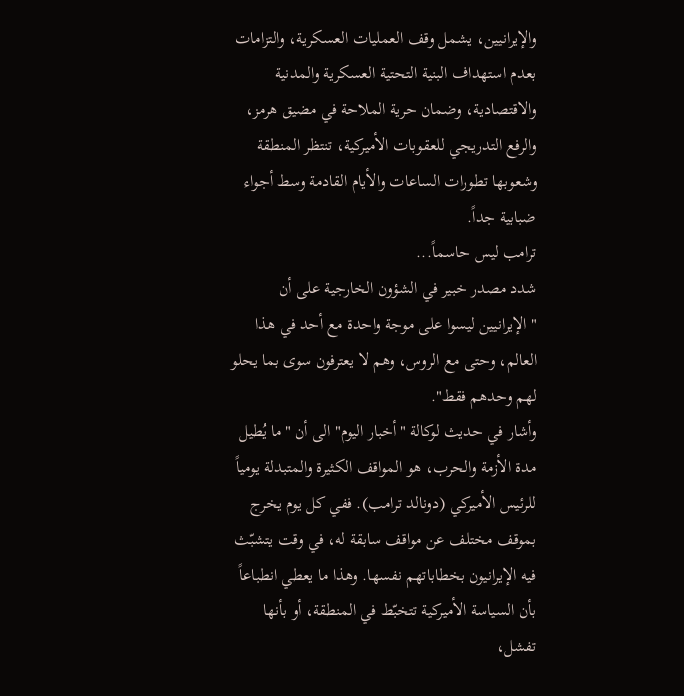والإيرانيين، يشمل وقف العمليات العسكرية، والتزامات بعدم استهداف البنية التحتية العسكرية والمدنية والاقتصادية، وضمان حرية الملاحة في مضيق هرمز، والرفع التدريجي للعقوبات الأميركية، تنتظر المنطقة وشعوبها تطورات الساعات والأيام القادمة وسط أجواء ضبابية جداً.
ترامب ليس حاسماً...
شدد مصدر خبير في الشؤون الخارجية على أن "الإيرانيين ليسوا على موجة واحدة مع أحد في هذا العالم، وحتى مع الروس، وهم لا يعترفون سوى بما يحلو لهم وحدهم فقط".
وأشار في حديث لوكالة "أخبار اليوم" الى أن "ما يُطيل مدة الأزمة والحرب، هو المواقف الكثيرة والمتبدلة يومياً للرئيس الأميركي (دونالد ترامب). ففي كل يوم يخرج بموقف مختلف عن مواقف سابقة له، في وقت يتشبّث فيه الإيرانيون بخطاباتهم نفسها. وهذا ما يعطي انطباعاً بأن السياسة الأميركية تتخبّط في المنطقة، أو بأنها تفشل،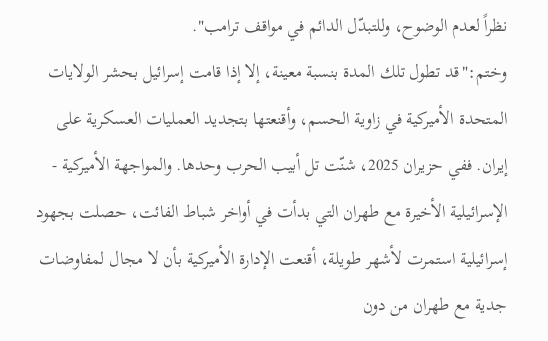نظراً لعدم الوضوح، وللتبدّل الدائم في مواقف ترامب".
وختم:"قد تطول تلك المدة بنسبة معينة، إلا إذا قامت إسرائيل بحشر الولايات المتحدة الأميركية في زاوية الحسم، وأقنعتها بتجديد العمليات العسكرية على إيران. ففي حزيران 2025، شنّت تل أبيب الحرب وحدها. والمواجهة الأميركية - الإسرائيلية الأخيرة مع طهران التي بدأت في أواخر شباط الفائت، حصلت بجهود إسرائيلية استمرت لأشهر طويلة، أقنعت الإدارة الأميركية بأن لا مجال لمفاوضات جدية مع طهران من دون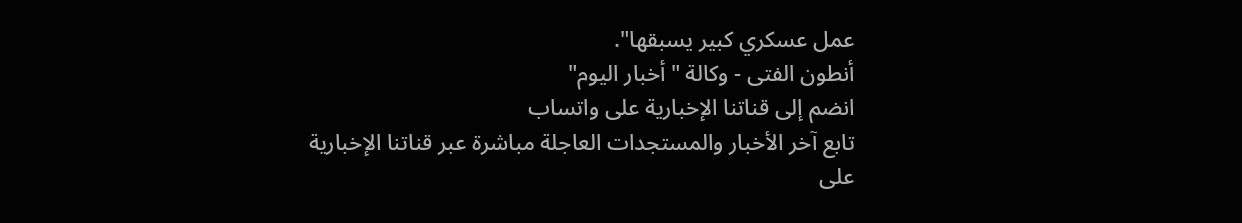عمل عسكري كبير يسبقها".
أنطون الفتى - وكالة "أخبار اليوم"
انضم إلى قناتنا الإخبارية على واتساب
تابع آخر الأخبار والمستجدات العاجلة مباشرة عبر قناتنا الإخبارية على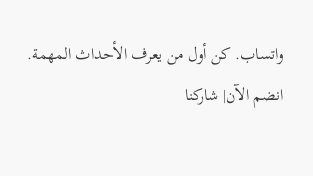واتساب. كن أول من يعرف الأحداث المهمة.
انضم الآن| شاركنا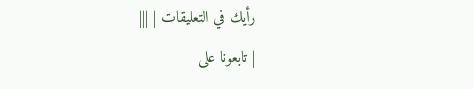رأيك في التعليقات | |||
| تابعونا على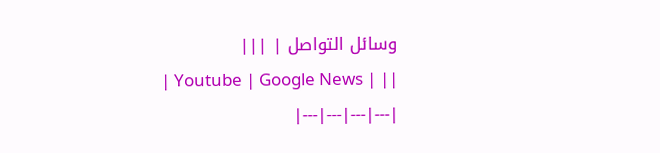وسائل التواصل | |||
| Youtube | Google News | ||
|---|---|---|---|